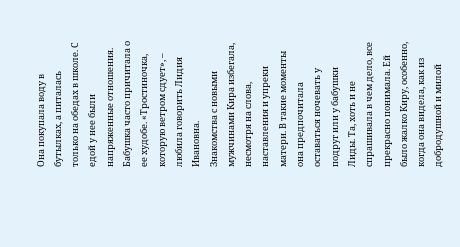Она покупала воду в бутылках, а питалась только на обедах в школе. С едой у нее были напряженные отношения. Бабушка часто причитала о ее худобе. «Тростиночка, которую ветром сдует», – любила говорить Лидия Ивановна.
Знакомства с новыми мужчинами Кира избегала, несмотря на слова, наставления и упреки матери. В такие моменты она предпочитала оставаться ночевать у подруг или у бабушки Лиды. Та, хоть и не спрашивала в чем дело, все прекрасно понимала. Ей было жалко Киру, особенно, когда она видела, как из добродушной и милой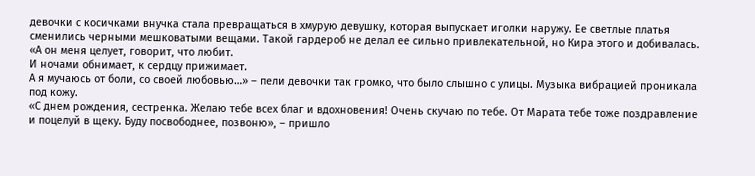девочки с косичками внучка стала превращаться в хмурую девушку, которая выпускает иголки наружу. Ее светлые платья сменились черными мешковатыми вещами. Такой гардероб не делал ее сильно привлекательной, но Кира этого и добивалась.
«А он меня целует, говорит, что любит.
И ночами обнимает, к сердцу прижимает.
А я мучаюсь от боли, со своей любовью…» – пели девочки так громко, что было слышно с улицы. Музыка вибрацией проникала под кожу.
«С днем рождения, сестренка. Желаю тебе всех благ и вдохновения! Очень скучаю по тебе. От Марата тебе тоже поздравление и поцелуй в щеку. Буду посвободнее, позвоню», – пришло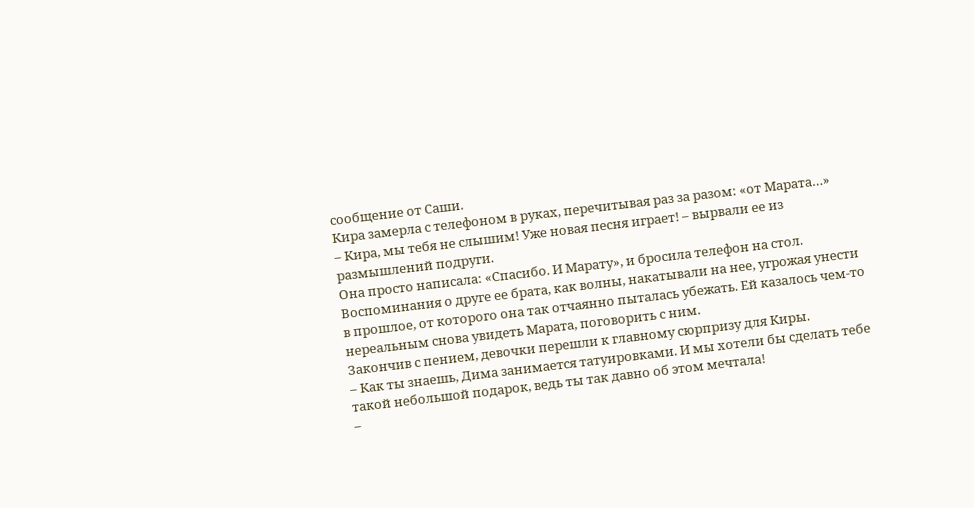сообщение от Саши.
Кира замерла с телефоном в руках, перечитывая раз за разом: «от Марата…»
– Кира, мы тебя не слышим! Уже новая песня играет! – вырвали ее из размышлений подруги.
Она просто написала: «Спасибо. И Марату», и бросила телефон на стол. Воспоминания о друге ее брата, как волны, накатывали на нее, угрожая унести в прошлое, от которого она так отчаянно пыталась убежать. Ей казалось чем-то нереальным снова увидеть Марата, поговорить с ним.
Закончив с пением, девочки перешли к главному сюрпризу для Киры.
– Как ты знаешь, Дима занимается татуировками. И мы хотели бы сделать тебе такой небольшой подарок, ведь ты так давно об этом мечтала!
–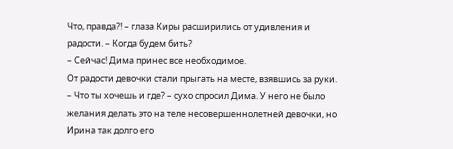Что, правда?! – глаза Киры расширились от удивления и радости. – Когда будем бить?
– Сейчас! Дима принес все необходимое.
От радости девочки стали прыгать на месте, взявшись за руки.
– Что ты хочешь и где? – сухо спросил Дима. У него не было желания делать это на теле несовершеннолетней девочки, но Ирина так долго его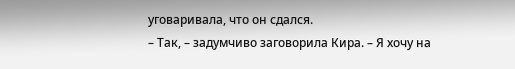уговаривала, что он сдался.
– Так, – задумчиво заговорила Кира. – Я хочу на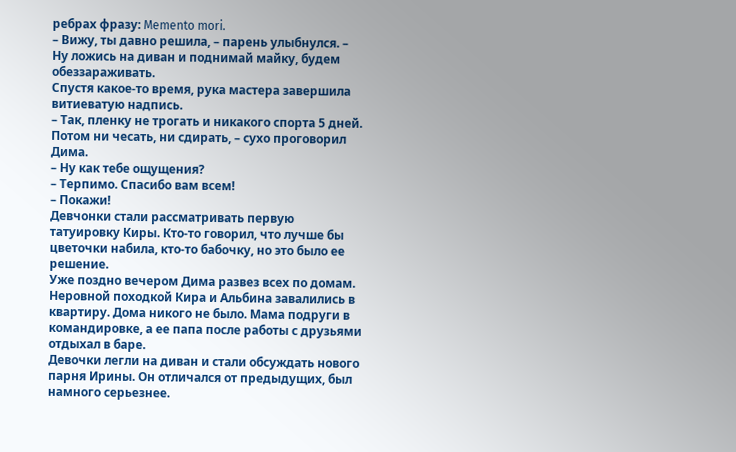ребрах фразу: Memento mori.
– Вижу, ты давно решила, – парень улыбнулся. – Ну ложись на диван и поднимай майку, будем обеззараживать.
Спустя какое-то время, рука мастера завершила витиеватую надпись.
– Так, пленку не трогать и никакого спорта 5 дней. Потом ни чесать, ни сдирать, – сухо проговорил Дима.
– Ну как тебе ощущения?
– Терпимо. Спасибо вам всем!
– Покажи!
Девчонки стали рассматривать первую татуировку Киры. Кто-то говорил, что лучше бы цветочки набила, кто-то бабочку, но это было ее решение.
Уже поздно вечером Дима развез всех по домам. Неровной походкой Кира и Альбина завалились в квартиру. Дома никого не было. Мама подруги в командировке, а ее папа после работы с друзьями отдыхал в баре.
Девочки легли на диван и стали обсуждать нового парня Ирины. Он отличался от предыдущих, был намного серьезнее.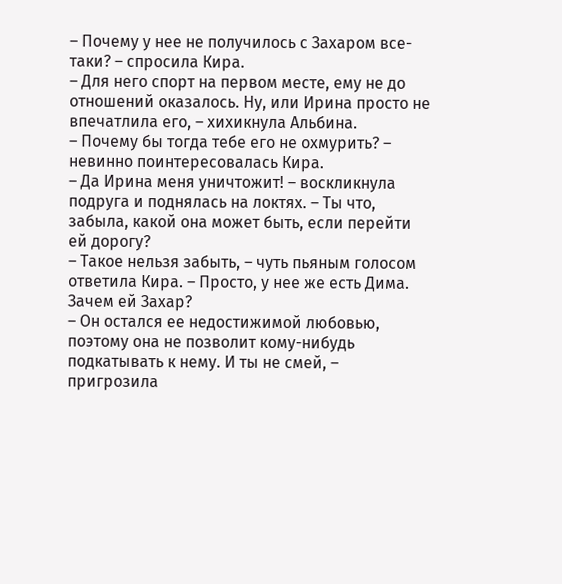– Почему у нее не получилось с Захаром все-таки? – спросила Кира.
– Для него спорт на первом месте, ему не до отношений оказалось. Ну, или Ирина просто не впечатлила его, – хихикнула Альбина.
– Почему бы тогда тебе его не охмурить? – невинно поинтересовалась Кира.
– Да Ирина меня уничтожит! – воскликнула подруга и поднялась на локтях. – Ты что, забыла, какой она может быть, если перейти ей дорогу?
– Такое нельзя забыть, – чуть пьяным голосом ответила Кира. – Просто, у нее же есть Дима. Зачем ей Захар?
– Он остался ее недостижимой любовью, поэтому она не позволит кому-нибудь подкатывать к нему. И ты не смей, – пригрозила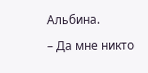Альбина.
– Да мне никто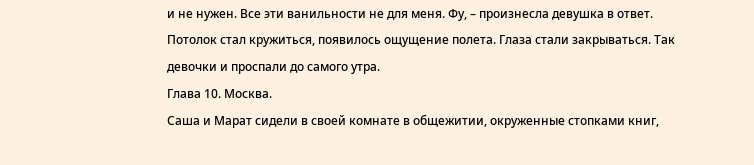и не нужен. Все эти ванильности не для меня. Фу, – произнесла девушка в ответ.
Потолок стал кружиться, появилось ощущение полета. Глаза стали закрываться. Так девочки и проспали до самого утра.
Глава 10. Москва.
Саша и Марат сидели в своей комнате в общежитии, окруженные стопками книг,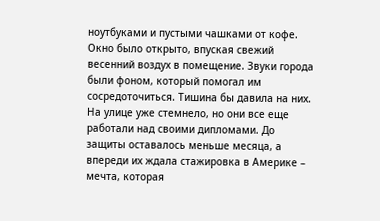ноутбуками и пустыми чашками от кофе. Окно было открыто, впуская свежий весенний воздух в помещение. Звуки города были фоном, который помогал им сосредоточиться. Тишина бы давила на них. На улице уже стемнело, но они все еще работали над своими дипломами. До защиты оставалось меньше месяца, а впереди их ждала стажировка в Америке – мечта, которая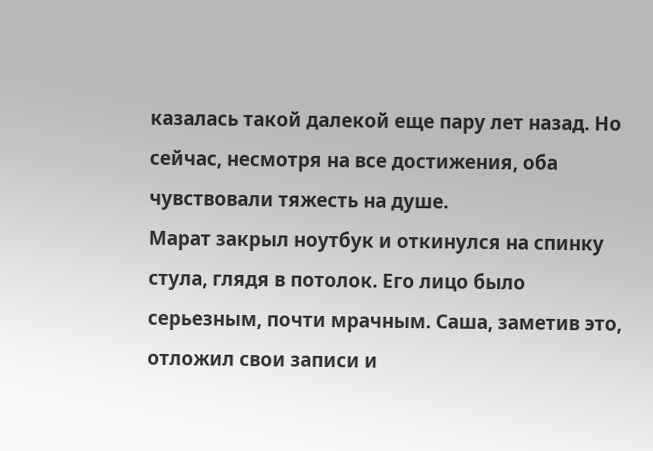казалась такой далекой еще пару лет назад. Но сейчас, несмотря на все достижения, оба чувствовали тяжесть на душе.
Марат закрыл ноутбук и откинулся на спинку стула, глядя в потолок. Его лицо было серьезным, почти мрачным. Саша, заметив это, отложил свои записи и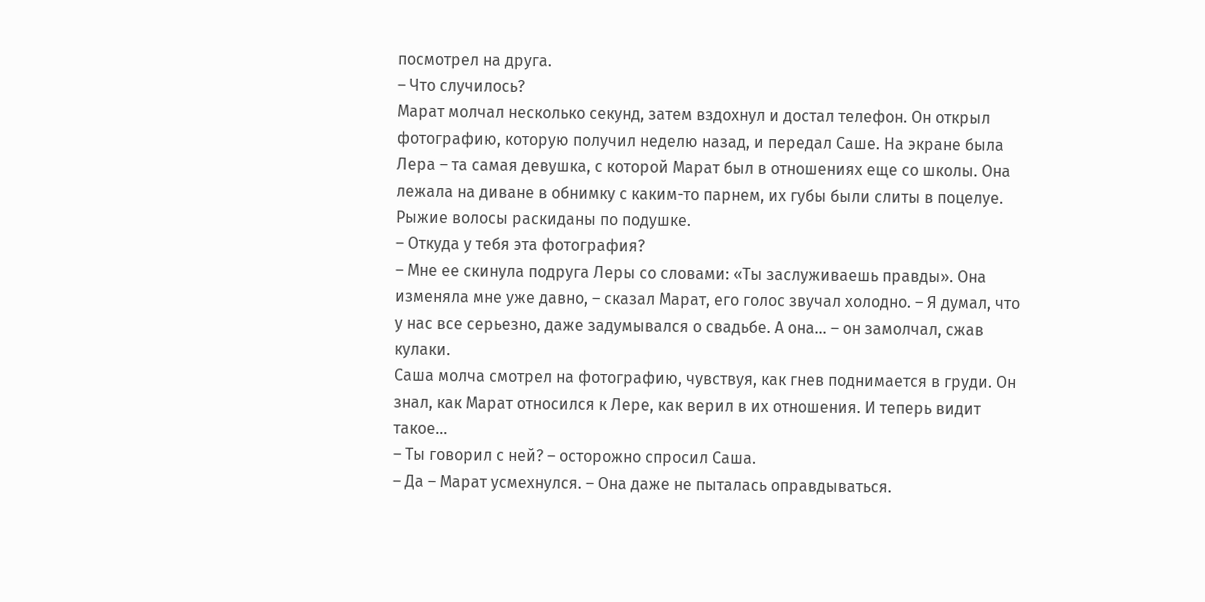посмотрел на друга.
– Что случилось?
Марат молчал несколько секунд, затем вздохнул и достал телефон. Он открыл фотографию, которую получил неделю назад, и передал Саше. На экране была Лера – та самая девушка, с которой Марат был в отношениях еще со школы. Она лежала на диване в обнимку с каким-то парнем, их губы были слиты в поцелуе. Рыжие волосы раскиданы по подушке.
– Откуда у тебя эта фотография?
– Мне ее скинула подруга Леры со словами: «Ты заслуживаешь правды». Она изменяла мне уже давно, – сказал Марат, его голос звучал холодно. – Я думал, что у нас все серьезно, даже задумывался о свадьбе. А она… – он замолчал, сжав кулаки.
Саша молча смотрел на фотографию, чувствуя, как гнев поднимается в груди. Он знал, как Марат относился к Лере, как верил в их отношения. И теперь видит такое…
– Ты говорил с ней? – осторожно спросил Саша.
– Да – Марат усмехнулся. – Она даже не пыталась оправдываться.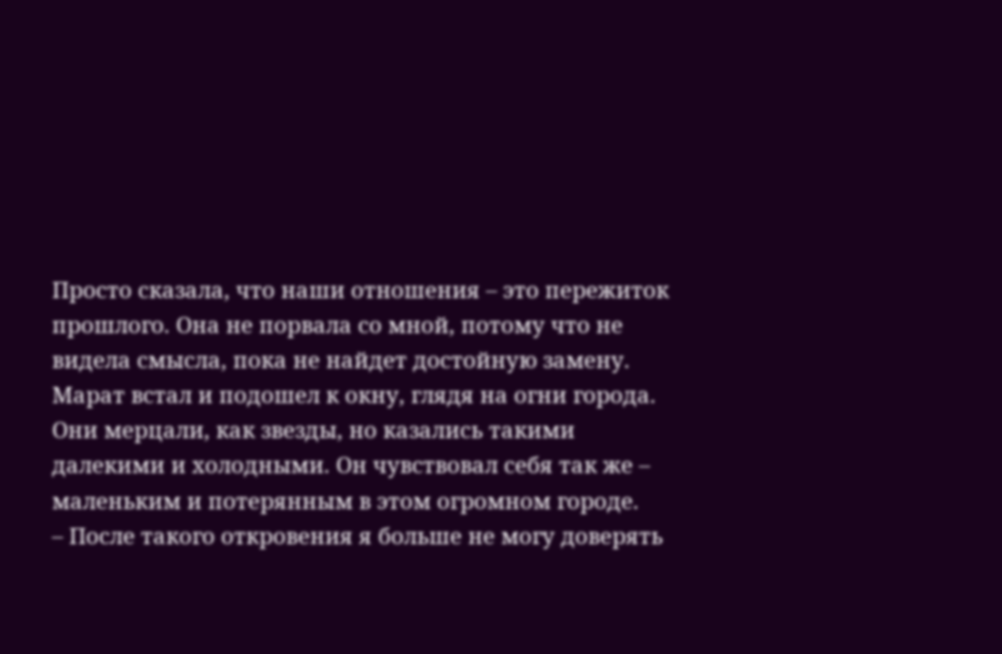Просто сказала, что наши отношения – это пережиток прошлого. Она не порвала со мной, потому что не видела смысла, пока не найдет достойную замену.
Марат встал и подошел к окну, глядя на огни города. Они мерцали, как звезды, но казались такими далекими и холодными. Он чувствовал себя так же – маленьким и потерянным в этом огромном городе.
– После такого откровения я больше не могу доверять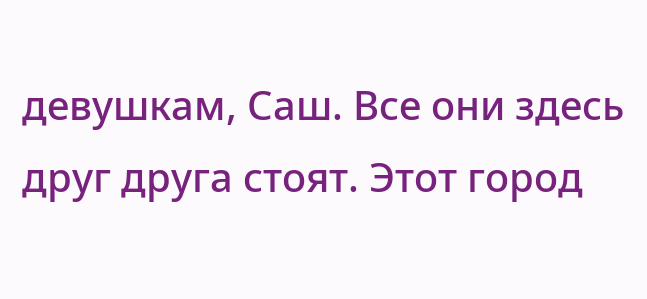девушкам, Саш. Все они здесь друг друга стоят. Этот город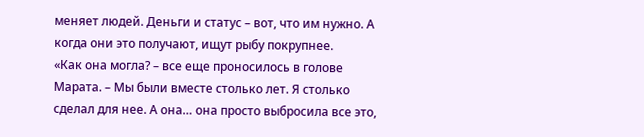меняет людей. Деньги и статус – вот, что им нужно. А когда они это получают, ищут рыбу покрупнее.
«Как она могла? – все еще проносилось в голове Марата. – Мы были вместе столько лет. Я столько сделал для нее. А она… она просто выбросила все это,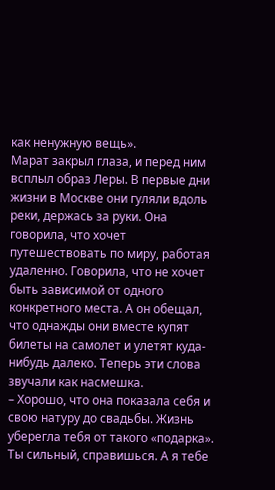как ненужную вещь».
Марат закрыл глаза, и перед ним всплыл образ Леры. В первые дни жизни в Москве они гуляли вдоль реки, держась за руки. Она говорила, что хочет путешествовать по миру, работая удаленно. Говорила, что не хочет быть зависимой от одного конкретного места. А он обещал, что однажды они вместе купят билеты на самолет и улетят куда-нибудь далеко. Теперь эти слова звучали как насмешка.
– Хорошо, что она показала себя и свою натуру до свадьбы. Жизнь уберегла тебя от такого «подарка». Ты сильный, справишься. А я тебе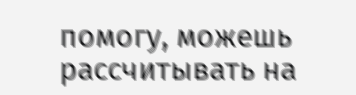помогу, можешь рассчитывать на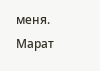меня.
Марат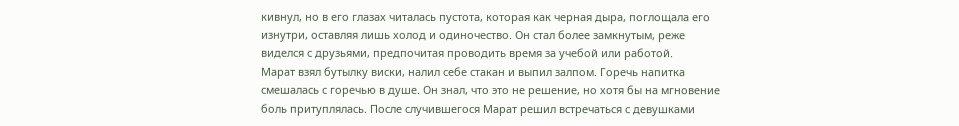кивнул, но в его глазах читалась пустота, которая как черная дыра, поглощала его изнутри, оставляя лишь холод и одиночество. Он стал более замкнутым, реже виделся с друзьями, предпочитая проводить время за учебой или работой.
Марат взял бутылку виски, налил себе стакан и выпил залпом. Горечь напитка смешалась с горечью в душе. Он знал, что это не решение, но хотя бы на мгновение боль притуплялась. После случившегося Марат решил встречаться с девушками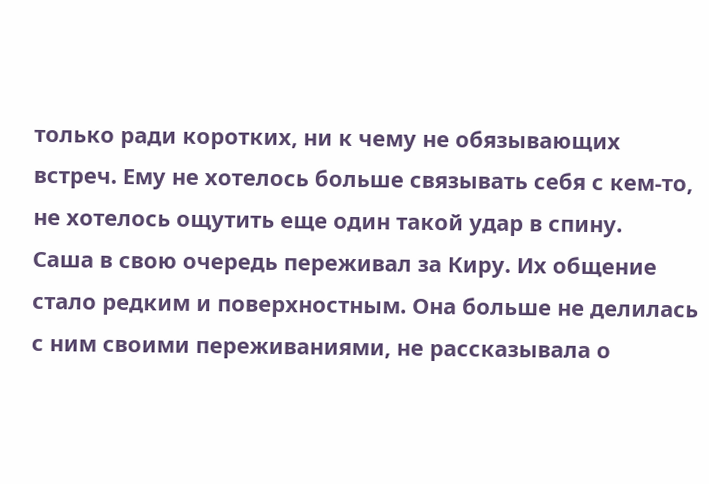только ради коротких, ни к чему не обязывающих встреч. Ему не хотелось больше связывать себя с кем-то, не хотелось ощутить еще один такой удар в спину.
Саша в свою очередь переживал за Киру. Их общение стало редким и поверхностным. Она больше не делилась с ним своими переживаниями, не рассказывала о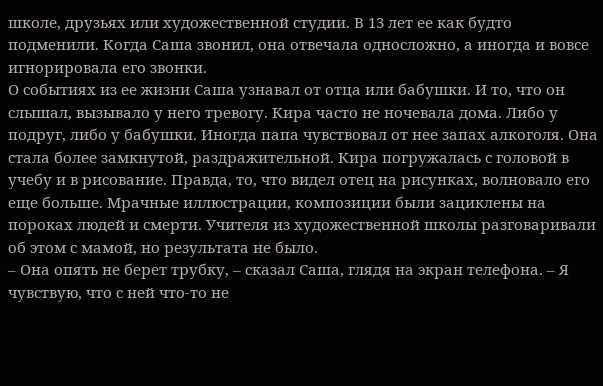школе, друзьях или художественной студии. В 13 лет ее как будто подменили. Когда Саша звонил, она отвечала односложно, а иногда и вовсе игнорировала его звонки.
О событиях из ее жизни Саша узнавал от отца или бабушки. И то, что он слышал, вызывало у него тревогу. Кира часто не ночевала дома. Либо у подруг, либо у бабушки. Иногда папа чувствовал от нее запах алкоголя. Она стала более замкнутой, раздражительной. Кира погружалась с головой в учебу и в рисование. Правда, то, что видел отец на рисунках, волновало его еще больше. Мрачные иллюстрации, композиции были зациклены на пороках людей и смерти. Учителя из художественной школы разговаривали об этом с мамой, но результата не было.
– Она опять не берет трубку, – сказал Саша, глядя на экран телефона. – Я чувствую, что с ней что-то не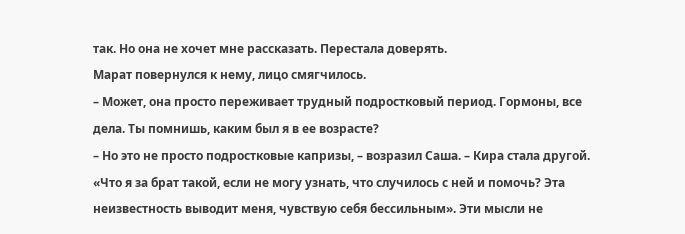так. Но она не хочет мне рассказать. Перестала доверять.
Марат повернулся к нему, лицо смягчилось.
– Может, она просто переживает трудный подростковый период. Гормоны, все дела. Ты помнишь, каким был я в ее возрасте?
– Но это не просто подростковые капризы, – возразил Саша. – Кира стала другой.
«Что я за брат такой, если не могу узнать, что случилось с ней и помочь? Эта неизвестность выводит меня, чувствую себя бессильным». Эти мысли не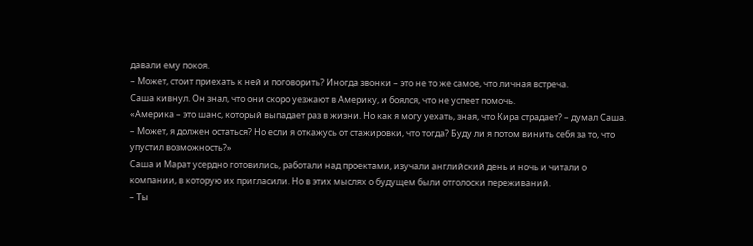давали ему покоя.
– Может, стоит приехать к ней и поговорить? Иногда звонки – это не то же самое, что личная встреча.
Саша кивнул. Он знал, что они скоро уезжают в Америку, и боялся, что не успеет помочь.
«Америка – это шанс, который выпадает раз в жизни. Но как я могу уехать, зная, что Кира страдает? – думал Саша. – Может, я должен остаться? Но если я откажусь от стажировки, что тогда? Буду ли я потом винить себя за то, что упустил возможность?»
Саша и Марат усердно готовились, работали над проектами, изучали английский день и ночь и читали о компании, в которую их пригласили. Но в этих мыслях о будущем были отголоски переживаний.
– Ты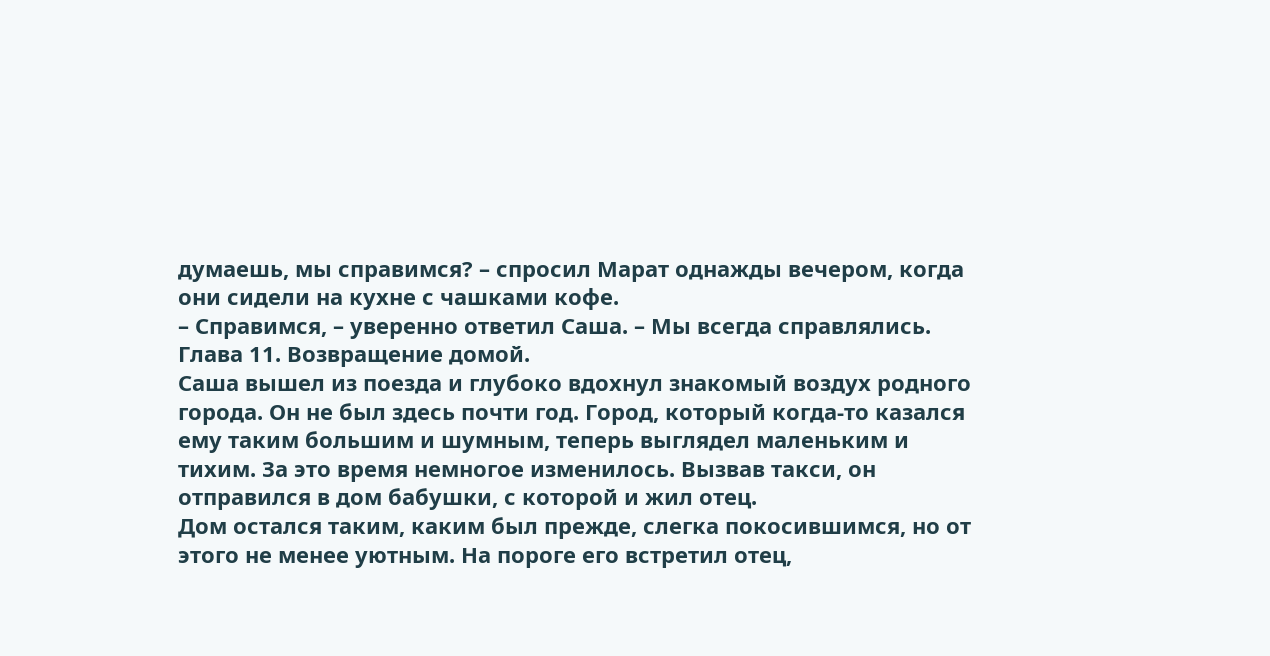думаешь, мы справимся? – спросил Марат однажды вечером, когда они сидели на кухне с чашками кофе.
– Справимся, – уверенно ответил Саша. – Мы всегда справлялись.
Глава 11. Возвращение домой.
Саша вышел из поезда и глубоко вдохнул знакомый воздух родного города. Он не был здесь почти год. Город, который когда-то казался ему таким большим и шумным, теперь выглядел маленьким и тихим. За это время немногое изменилось. Вызвав такси, он отправился в дом бабушки, с которой и жил отец.
Дом остался таким, каким был прежде, слегка покосившимся, но от этого не менее уютным. На пороге его встретил отец,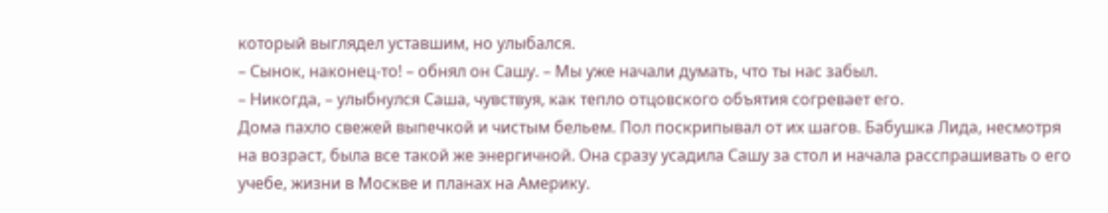который выглядел уставшим, но улыбался.
– Сынок, наконец-то! – обнял он Сашу. – Мы уже начали думать, что ты нас забыл.
– Никогда, – улыбнулся Саша, чувствуя, как тепло отцовского объятия согревает его.
Дома пахло свежей выпечкой и чистым бельем. Пол поскрипывал от их шагов. Бабушка Лида, несмотря на возраст, была все такой же энергичной. Она сразу усадила Сашу за стол и начала расспрашивать о его учебе, жизни в Москве и планах на Америку.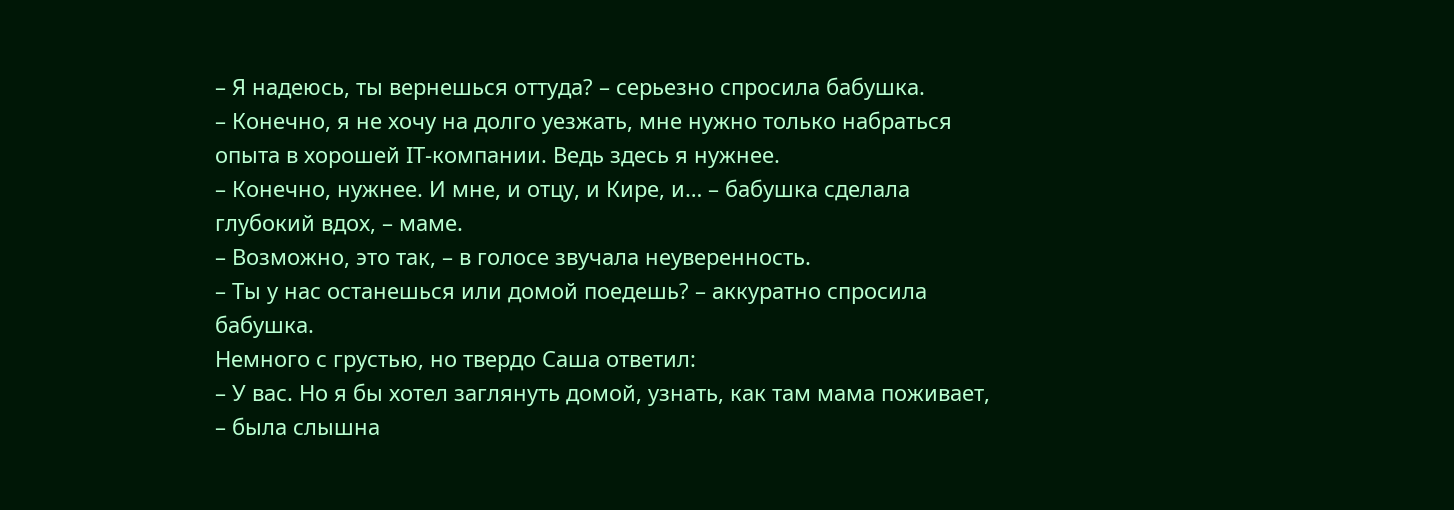– Я надеюсь, ты вернешься оттуда? – серьезно спросила бабушка.
– Конечно, я не хочу на долго уезжать, мне нужно только набраться опыта в хорошей IT-компании. Ведь здесь я нужнее.
– Конечно, нужнее. И мне, и отцу, и Кире, и… – бабушка сделала глубокий вдох, – маме.
– Возможно, это так, – в голосе звучала неуверенность.
– Ты у нас останешься или домой поедешь? – аккуратно спросила бабушка.
Немного с грустью, но твердо Саша ответил:
– У вас. Но я бы хотел заглянуть домой, узнать, как там мама поживает, – была слышна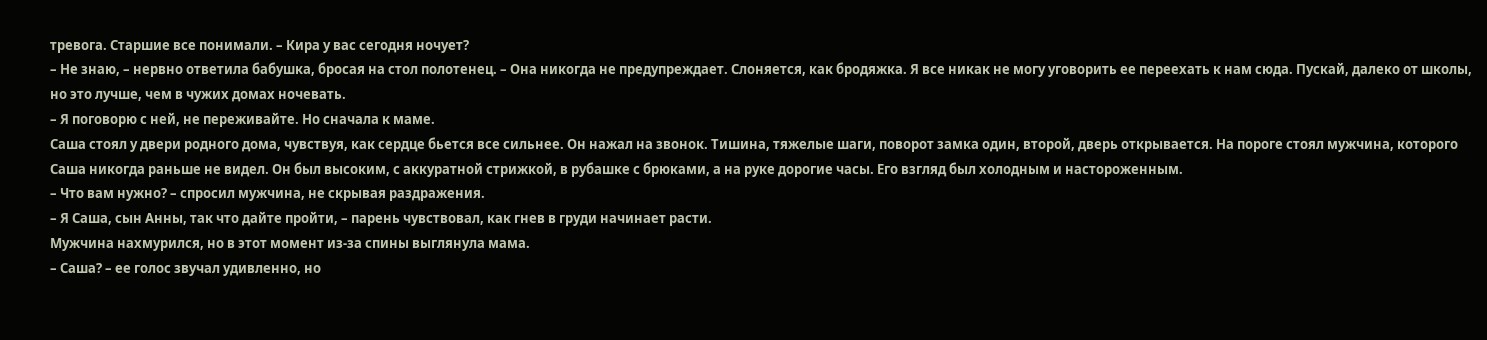тревога. Старшие все понимали. – Кира у вас сегодня ночует?
– Не знаю, – нервно ответила бабушка, бросая на стол полотенец. – Она никогда не предупреждает. Слоняется, как бродяжка. Я все никак не могу уговорить ее переехать к нам сюда. Пускай, далеко от школы, но это лучше, чем в чужих домах ночевать.
– Я поговорю с ней, не переживайте. Но сначала к маме.
Саша стоял у двери родного дома, чувствуя, как сердце бьется все сильнее. Он нажал на звонок. Тишина, тяжелые шаги, поворот замка один, второй, дверь открывается. На пороге стоял мужчина, которого Саша никогда раньше не видел. Он был высоким, с аккуратной стрижкой, в рубашке с брюками, а на руке дорогие часы. Его взгляд был холодным и настороженным.
– Что вам нужно? – спросил мужчина, не скрывая раздражения.
– Я Саша, сын Анны, так что дайте пройти, – парень чувствовал, как гнев в груди начинает расти.
Мужчина нахмурился, но в этот момент из-за спины выглянула мама.
– Саша? – ее голос звучал удивленно, но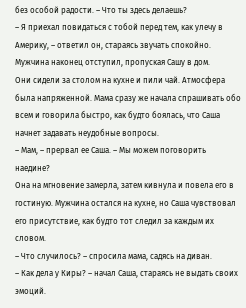без особой радости. – Что ты здесь делаешь?
– Я приехал повидаться с тобой перед тем, как улечу в Америку, – ответил он, стараясь звучать спокойно.
Мужчина наконец отступил, пропуская Сашу в дом.
Они сидели за столом на кухне и пили чай. Атмосфера была напряженной. Мама сразу же начала спрашивать обо всем и говорила быстро, как будто боялась, что Саша начнет задавать неудобные вопросы.
– Мам, – прервал ее Саша. – Мы можем поговорить наедине?
Она на мгновение замерла, затем кивнула и повела его в гостиную. Мужчина остался на кухне, но Саша чувствовал его присутствие, как будто тот следил за каждым их словом.
– Что случилось? – спросила мама, садясь на диван.
– Как дела у Киры? – начал Саша, стараясь не выдать своих эмоций.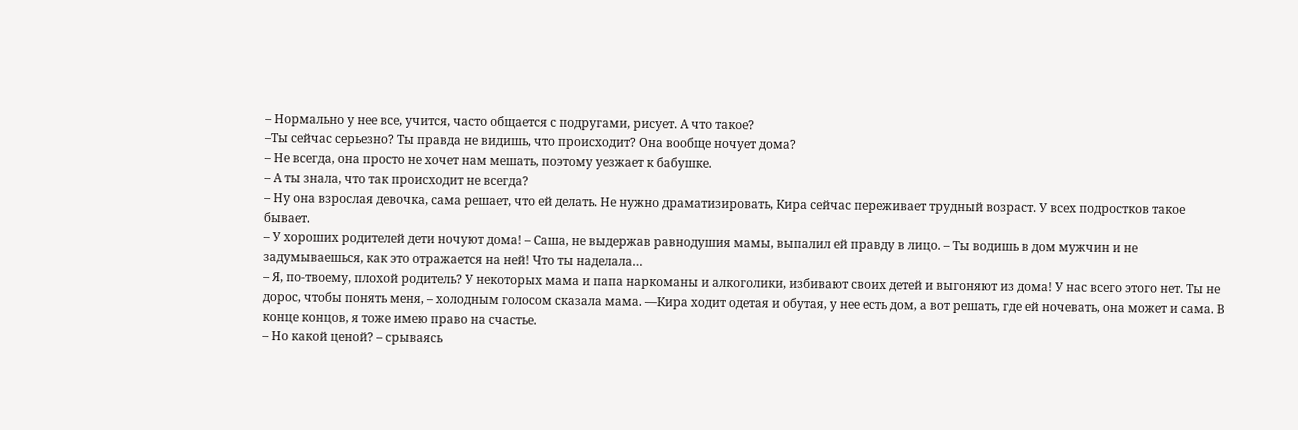– Нормально у нее все, учится, часто общается с подругами, рисует. А что такое?
–Ты сейчас серьезно? Ты правда не видишь, что происходит? Она вообще ночует дома?
– Не всегда, она просто не хочет нам мешать, поэтому уезжает к бабушке.
– А ты знала, что так происходит не всегда?
– Ну она взрослая девочка, сама решает, что ей делать. Не нужно драматизировать, Кира сейчас переживает трудный возраст. У всех подростков такое бывает.
– У хороших родителей дети ночуют дома! – Саша, не выдержав равнодушия мамы, выпалил ей правду в лицо. – Ты водишь в дом мужчин и не задумываешься, как это отражается на ней! Что ты наделала…
– Я, по-твоему, плохой родитель? У некоторых мама и папа наркоманы и алкоголики, избивают своих детей и выгоняют из дома! У нас всего этого нет. Ты не дорос, чтобы понять меня, – холодным голосом сказала мама. —Кира ходит одетая и обутая, у нее есть дом, а вот решать, где ей ночевать, она может и сама. В конце концов, я тоже имею право на счастье.
– Но какой ценой? – срываясь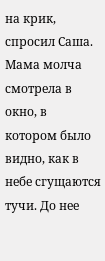на крик, спросил Саша.
Мама молча смотрела в окно, в котором было видно, как в небе сгущаются тучи. До нее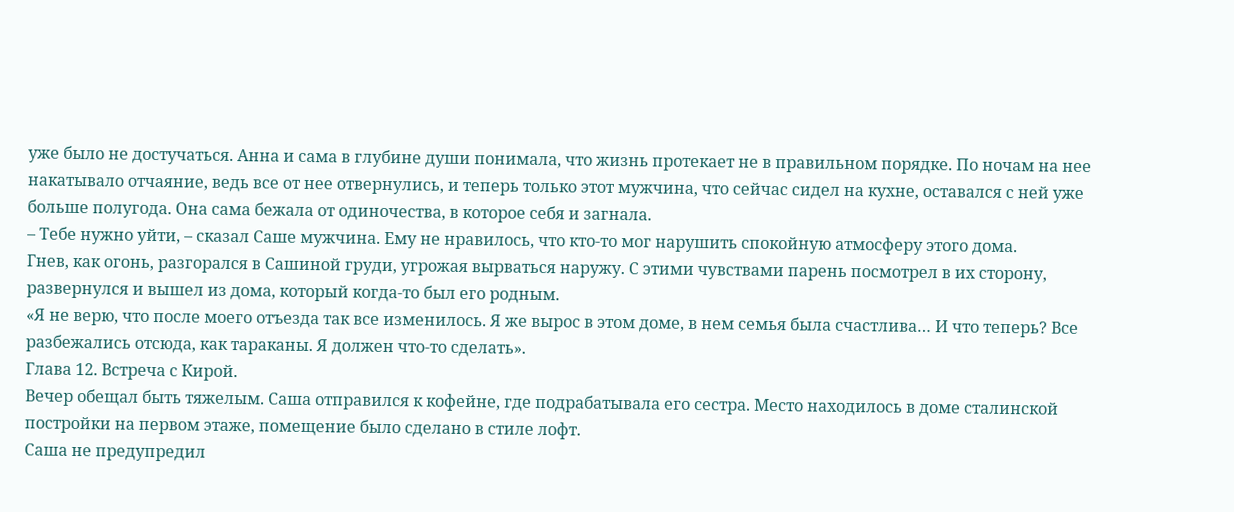уже было не достучаться. Анна и сама в глубине души понимала, что жизнь протекает не в правильном порядке. По ночам на нее накатывало отчаяние, ведь все от нее отвернулись, и теперь только этот мужчина, что сейчас сидел на кухне, оставался с ней уже больше полугода. Она сама бежала от одиночества, в которое себя и загнала.
– Тебе нужно уйти, – сказал Саше мужчина. Ему не нравилось, что кто-то мог нарушить спокойную атмосферу этого дома.
Гнев, как огонь, разгорался в Сашиной груди, угрожая вырваться наружу. С этими чувствами парень посмотрел в их сторону, развернулся и вышел из дома, который когда-то был его родным.
«Я не верю, что после моего отъезда так все изменилось. Я же вырос в этом доме, в нем семья была счастлива… И что теперь? Все разбежались отсюда, как тараканы. Я должен что-то сделать».
Глава 12. Встреча с Кирой.
Вечер обещал быть тяжелым. Саша отправился к кофейне, где подрабатывала его сестра. Место находилось в доме сталинской постройки на первом этаже, помещение было сделано в стиле лофт.
Саша не предупредил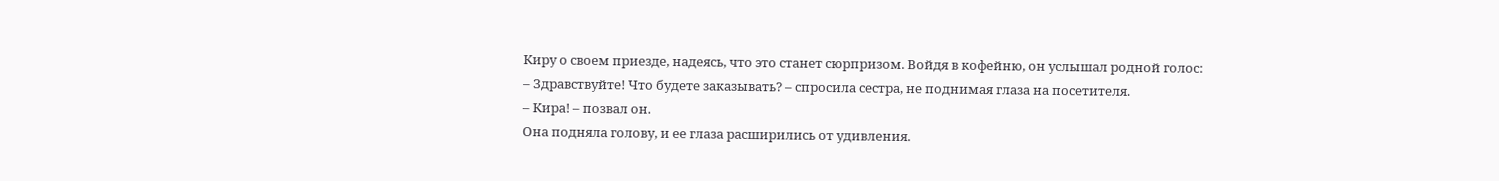Киру о своем приезде, надеясь, что это станет сюрпризом. Войдя в кофейню, он услышал родной голос:
– Здравствуйте! Что будете заказывать? – спросила сестра, не поднимая глаза на посетителя.
– Кира! – позвал он.
Она подняла голову, и ее глаза расширились от удивления.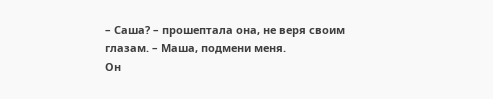– Саша? – прошептала она, не веря своим глазам. – Маша, подмени меня.
Он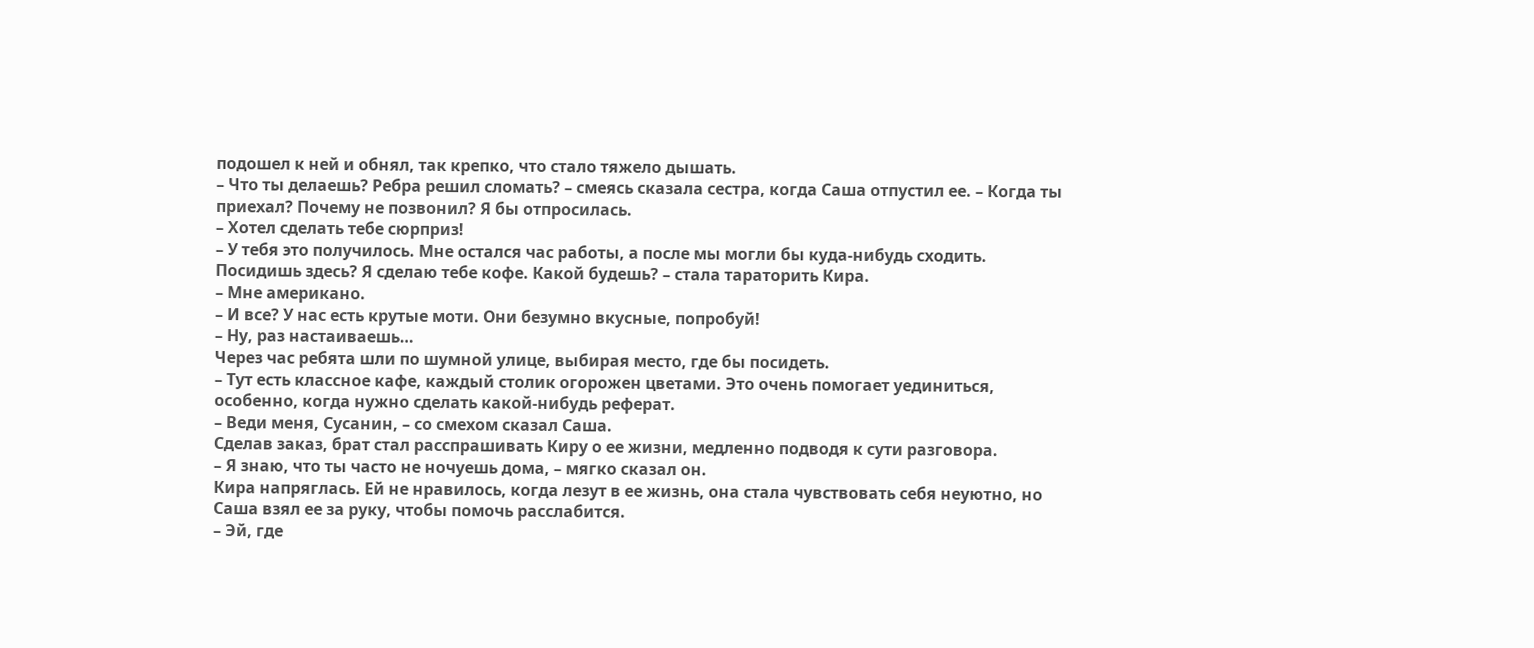подошел к ней и обнял, так крепко, что стало тяжело дышать.
– Что ты делаешь? Ребра решил сломать? – смеясь сказала сестра, когда Саша отпустил ее. – Когда ты приехал? Почему не позвонил? Я бы отпросилась.
– Хотел сделать тебе сюрприз!
– У тебя это получилось. Мне остался час работы, а после мы могли бы куда-нибудь сходить. Посидишь здесь? Я сделаю тебе кофе. Какой будешь? – стала тараторить Кира.
– Мне американо.
– И все? У нас есть крутые моти. Они безумно вкусные, попробуй!
– Ну, раз настаиваешь…
Через час ребята шли по шумной улице, выбирая место, где бы посидеть.
– Тут есть классное кафе, каждый столик огорожен цветами. Это очень помогает уединиться, особенно, когда нужно сделать какой-нибудь реферат.
– Веди меня, Сусанин, – со смехом сказал Саша.
Сделав заказ, брат стал расспрашивать Киру о ее жизни, медленно подводя к сути разговора.
– Я знаю, что ты часто не ночуешь дома, – мягко сказал он.
Кира напряглась. Ей не нравилось, когда лезут в ее жизнь, она стала чувствовать себя неуютно, но Саша взял ее за руку, чтобы помочь расслабится.
– Эй, где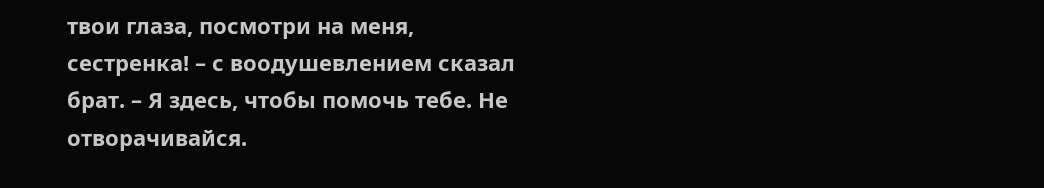твои глаза, посмотри на меня, сестренка! – с воодушевлением сказал брат. – Я здесь, чтобы помочь тебе. Не отворачивайся.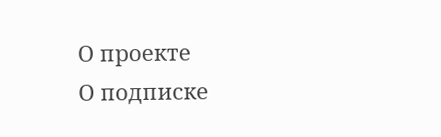О проекте
О подписке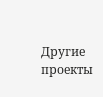Другие проекты